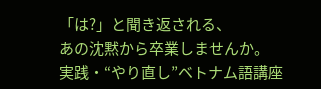「は?」と聞き返される、
あの沈黙から卒業しませんか。
実践・“やり直し”ベトナム語講座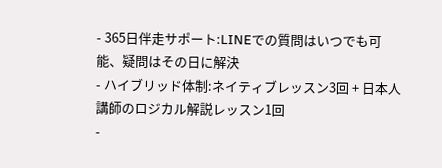- 365日伴走サポート:LINEでの質問はいつでも可能、疑問はその日に解決
- ハイブリッド体制:ネイティブレッスン3回 + 日本人講師のロジカル解説レッスン1回
-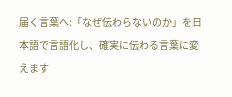届く言葉へ:「なぜ伝わらないのか」を日本語で言語化し、確実に伝わる言葉に変えます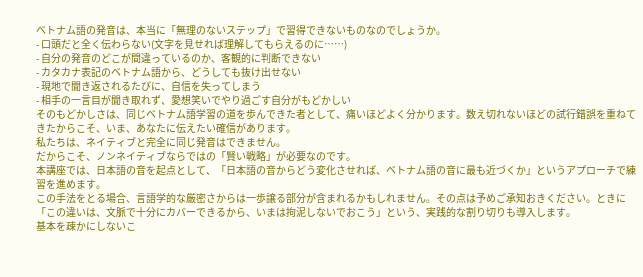ベトナム語の発音は、本当に「無理のないステップ」で習得できないものなのでしょうか。
- 口頭だと全く伝わらない(文字を見せれば理解してもらえるのに……)
- 自分の発音のどこが間違っているのか、客観的に判断できない
- カタカナ表記のベトナム語から、どうしても抜け出せない
- 現地で聞き返されるたびに、自信を失ってしまう
- 相手の一言目が聞き取れず、愛想笑いでやり過ごす自分がもどかしい
そのもどかしさは、同じベトナム語学習の道を歩んできた者として、痛いほどよく分かります。数え切れないほどの試行錯誤を重ねてきたからこそ、いま、あなたに伝えたい確信があります。
私たちは、ネイティブと完全に同じ発音はできません。
だからこそ、ノンネイティブならではの「賢い戦略」が必要なのです。
本講座では、日本語の音を起点として、「日本語の音からどう変化させれば、ベトナム語の音に最も近づくか」というアプローチで練習を進めます。
この手法をとる場合、言語学的な厳密さからは一歩譲る部分が含まれるかもしれません。その点は予めご承知おきください。ときに「この違いは、文脈で十分にカバーできるから、いまは拘泥しないでおこう」という、実践的な割り切りも導入します。
基本を疎かにしないこ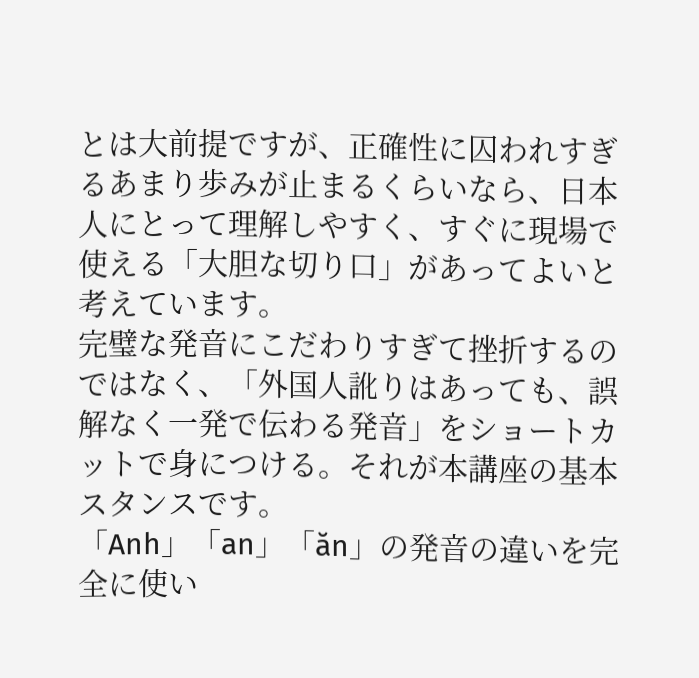とは大前提ですが、正確性に囚われすぎるあまり歩みが止まるくらいなら、日本人にとって理解しやすく、すぐに現場で使える「大胆な切り口」があってよいと考えています。
完璧な発音にこだわりすぎて挫折するのではなく、「外国人訛りはあっても、誤解なく一発で伝わる発音」をショートカットで身につける。それが本講座の基本スタンスです。
「Anh」「an」「ăn」の発音の違いを完全に使い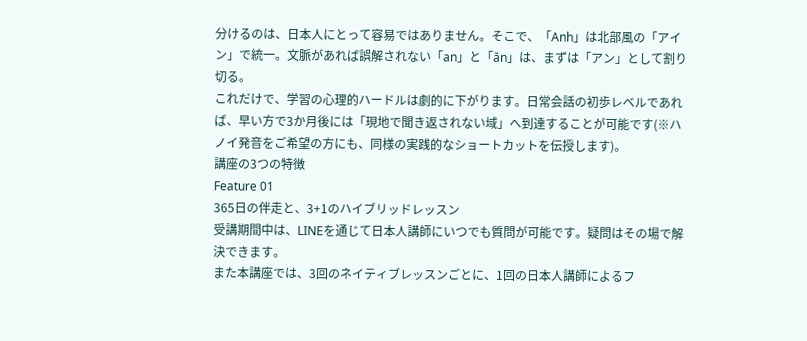分けるのは、日本人にとって容易ではありません。そこで、「Anh」は北部風の「アイン」で統一。文脈があれば誤解されない「an」と「ăn」は、まずは「アン」として割り切る。
これだけで、学習の心理的ハードルは劇的に下がります。日常会話の初歩レベルであれば、早い方で3か月後には「現地で聞き返されない域」へ到達することが可能です(※ハノイ発音をご希望の方にも、同様の実践的なショートカットを伝授します)。
講座の3つの特徴
Feature 01
365日の伴走と、3+1のハイブリッドレッスン
受講期間中は、LINEを通じて日本人講師にいつでも質問が可能です。疑問はその場で解決できます。
また本講座では、3回のネイティブレッスンごとに、1回の日本人講師によるフ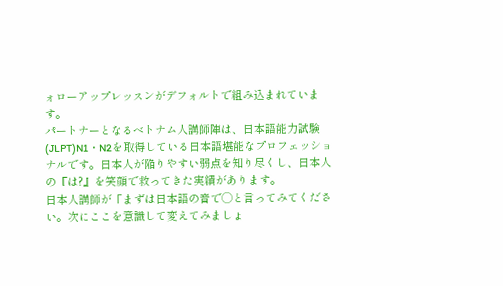ォローアップレッスンがデフォルトで組み込まれています。
パートナーとなるベトナム人講師陣は、日本語能力試験(JLPT)N1・N2を取得している日本語堪能なプロフェッショナルです。日本人が陥りやすい弱点を知り尽くし、日本人の『は?』を笑顔で救ってきた実績があります。
日本人講師が「まずは日本語の音で◯と言ってみてください。次にここを意識して変えてみましょ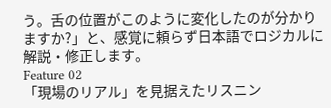う。舌の位置がこのように変化したのが分かりますか?」と、感覚に頼らず日本語でロジカルに解説・修正します。
Feature 02
「現場のリアル」を見据えたリスニン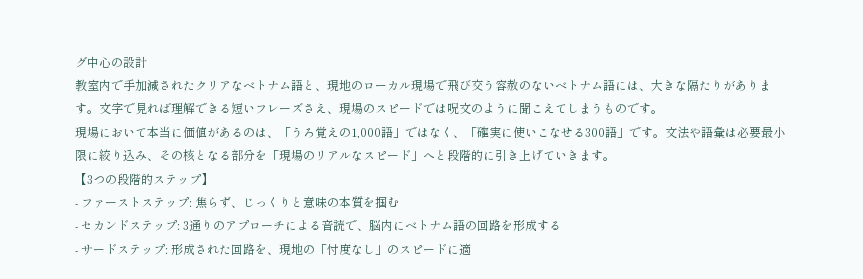グ中心の設計
教室内で手加減されたクリアなベトナム語と、現地のローカル現場で飛び交う容赦のないベトナム語には、大きな隔たりがあります。文字で見れば理解できる短いフレーズさえ、現場のスピードでは呪文のように聞こえてしまうものです。
現場において本当に価値があるのは、「うろ覚えの1,000語」ではなく、「確実に使いこなせる300語」です。文法や語彙は必要最小限に絞り込み、その核となる部分を「現場のリアルなスピード」へと段階的に引き上げていきます。
【3つの段階的ステップ】
- ファーストステップ: 焦らず、じっくりと意味の本質を掴む
- セカンドステップ: 3通りのアプローチによる音読で、脳内にベトナム語の回路を形成する
- サードステップ: 形成された回路を、現地の「忖度なし」のスピードに適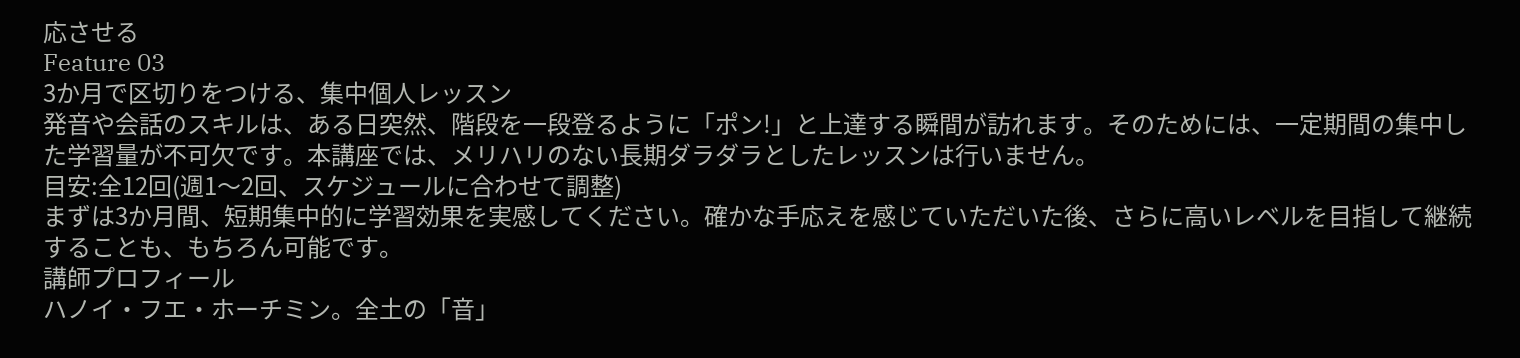応させる
Feature 03
3か月で区切りをつける、集中個人レッスン
発音や会話のスキルは、ある日突然、階段を一段登るように「ポン!」と上達する瞬間が訪れます。そのためには、一定期間の集中した学習量が不可欠です。本講座では、メリハリのない長期ダラダラとしたレッスンは行いません。
目安:全12回(週1〜2回、スケジュールに合わせて調整)
まずは3か月間、短期集中的に学習効果を実感してください。確かな手応えを感じていただいた後、さらに高いレベルを目指して継続することも、もちろん可能です。
講師プロフィール
ハノイ・フエ・ホーチミン。全土の「音」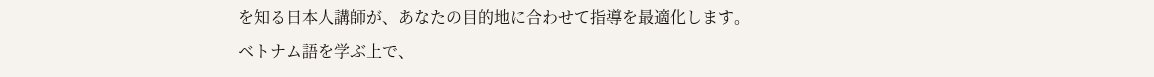を知る日本人講師が、あなたの目的地に合わせて指導を最適化します。
ベトナム語を学ぶ上で、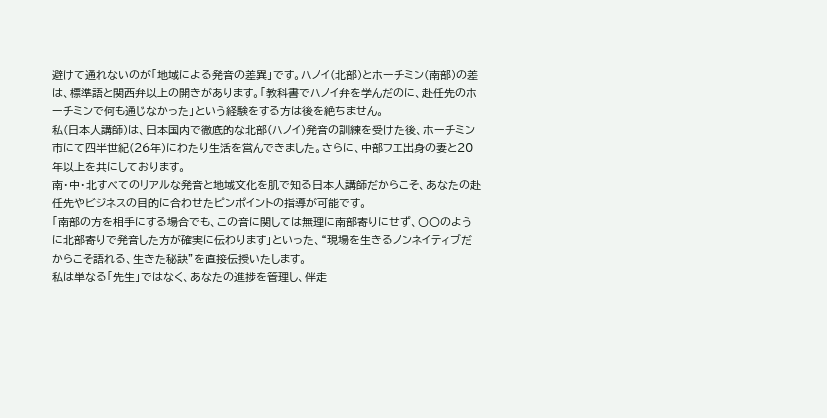避けて通れないのが「地域による発音の差異」です。ハノイ(北部)とホーチミン(南部)の差は、標準語と関西弁以上の開きがあります。「教科書でハノイ弁を学んだのに、赴任先のホーチミンで何も通じなかった」という経験をする方は後を絶ちません。
私(日本人講師)は、日本国内で徹底的な北部(ハノイ)発音の訓練を受けた後、ホーチミン市にて四半世紀(26年)にわたり生活を営んできました。さらに、中部フエ出身の妻と20年以上を共にしております。
南・中・北すべてのリアルな発音と地域文化を肌で知る日本人講師だからこそ、あなたの赴任先やビジネスの目的に合わせたピンポイントの指導が可能です。
「南部の方を相手にする場合でも、この音に関しては無理に南部寄りにせず、〇〇のように北部寄りで発音した方が確実に伝わります」といった、“現場を生きるノンネイティブだからこそ語れる、生きた秘訣”を直接伝授いたします。
私は単なる「先生」ではなく、あなたの進捗を管理し、伴走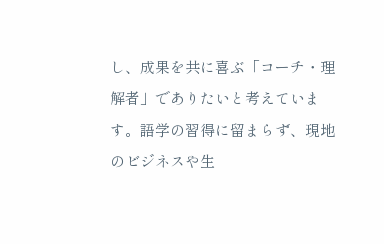し、成果を共に喜ぶ「コーチ・理解者」でありたいと考えています。語学の習得に留まらず、現地のビジネスや生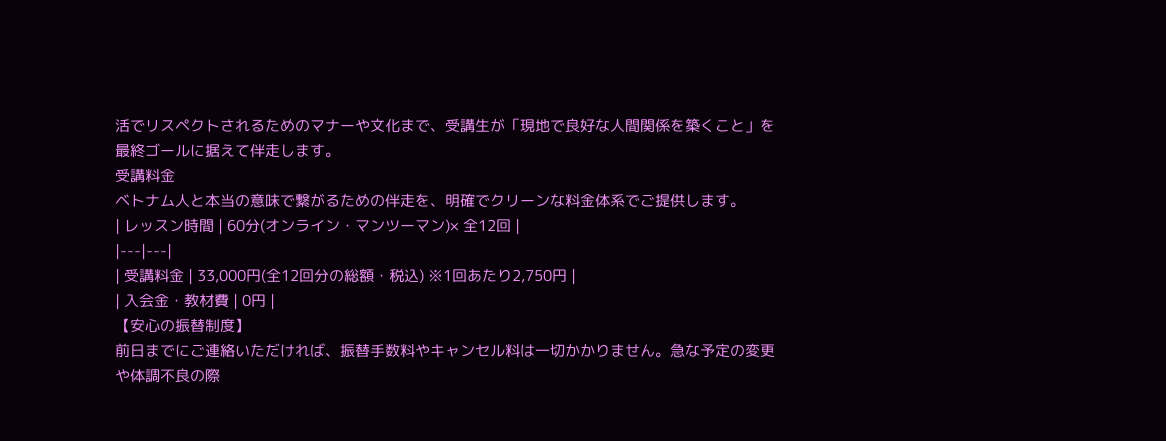活でリスペクトされるためのマナーや文化まで、受講生が「現地で良好な人間関係を築くこと」を最終ゴールに据えて伴走します。
受講料金
ベトナム人と本当の意味で繋がるための伴走を、明確でクリーンな料金体系でご提供します。
| レッスン時間 | 60分(オンライン・マンツーマン)× 全12回 |
|---|---|
| 受講料金 | 33,000円(全12回分の総額・税込) ※1回あたり2,750円 |
| 入会金・教材費 | 0円 |
【安心の振替制度】
前日までにご連絡いただければ、振替手数料やキャンセル料は一切かかりません。急な予定の変更や体調不良の際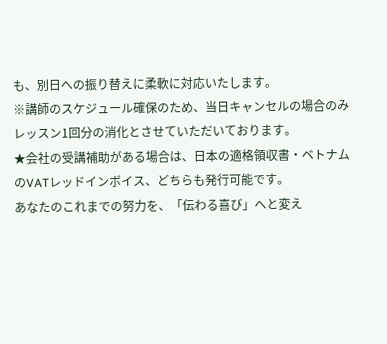も、別日への振り替えに柔軟に対応いたします。
※講師のスケジュール確保のため、当日キャンセルの場合のみレッスン1回分の消化とさせていただいております。
★会社の受講補助がある場合は、日本の適格領収書・ベトナムのVATレッドインボイス、どちらも発行可能です。
あなたのこれまでの努力を、「伝わる喜び」へと変え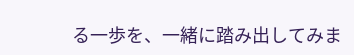る一歩を、一緒に踏み出してみま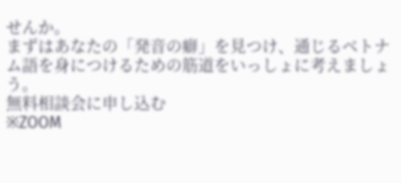せんか。
まずはあなたの「発音の癖」を見つけ、通じるベトナム語を身につけるための筋道をいっしょに考えましょう。
無料相談会に申し込む
※ZOOM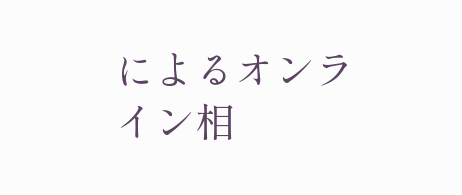によるオンライン相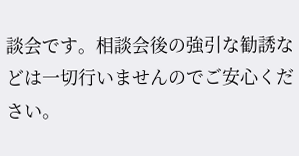談会です。相談会後の強引な勧誘などは一切行いませんのでご安心ください。